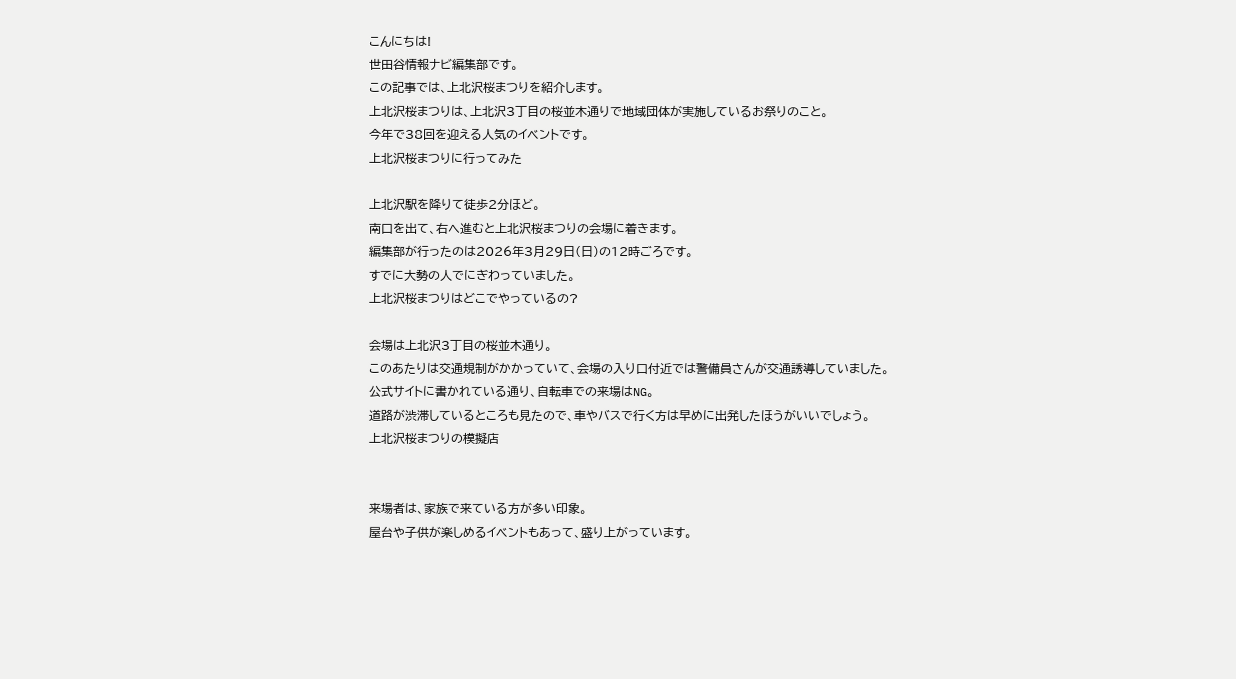こんにちは!
世田谷情報ナビ編集部です。
この記事では、上北沢桜まつりを紹介します。
上北沢桜まつりは、上北沢3丁目の桜並木通りで地域団体が実施しているお祭りのこと。
今年で38回を迎える人気のイベントです。
上北沢桜まつりに行ってみた

上北沢駅を降りて徒歩2分ほど。
南口を出て、右へ進むと上北沢桜まつりの会場に着きます。
編集部が行ったのは2026年3月29日(日)の12時ごろです。
すでに大勢の人でにぎわっていました。
上北沢桜まつりはどこでやっているの?

会場は上北沢3丁目の桜並木通り。
このあたりは交通規制がかかっていて、会場の入り口付近では警備員さんが交通誘導していました。
公式サイトに書かれている通り、自転車での来場はNG。
道路が渋滞しているところも見たので、車やバスで行く方は早めに出発したほうがいいでしょう。
上北沢桜まつりの模擬店


来場者は、家族で来ている方が多い印象。
屋台や子供が楽しめるイベントもあって、盛り上がっています。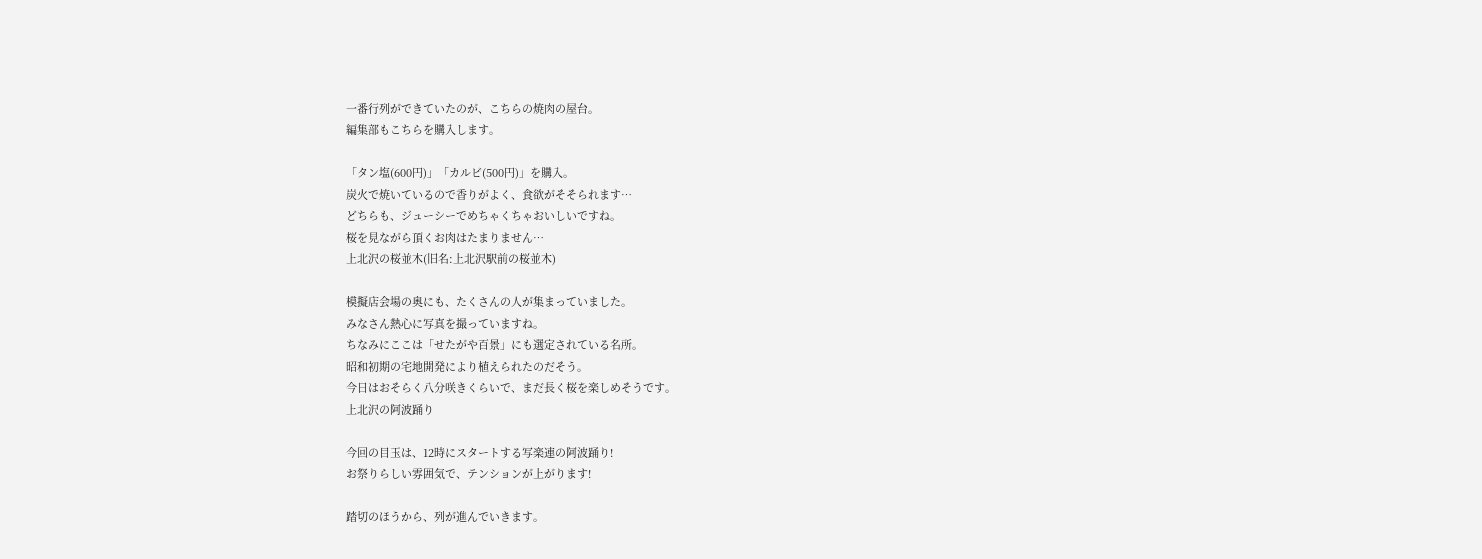一番行列ができていたのが、こちらの焼肉の屋台。
編集部もこちらを購入します。

「タン塩(600円)」「カルビ(500円)」を購入。
炭火で焼いているので香りがよく、食欲がそそられます…
どちらも、ジューシーでめちゃくちゃおいしいですね。
桜を見ながら頂くお肉はたまりません…
上北沢の桜並木(旧名:上北沢駅前の桜並木)

模擬店会場の奥にも、たくさんの人が集まっていました。
みなさん熱心に写真を撮っていますね。
ちなみにここは「せたがや百景」にも選定されている名所。
昭和初期の宅地開発により植えられたのだそう。
今日はおそらく八分咲きくらいで、まだ長く桜を楽しめそうです。
上北沢の阿波踊り

今回の目玉は、12時にスタートする写楽連の阿波踊り!
お祭りらしい雰囲気で、テンションが上がります!

踏切のほうから、列が進んでいきます。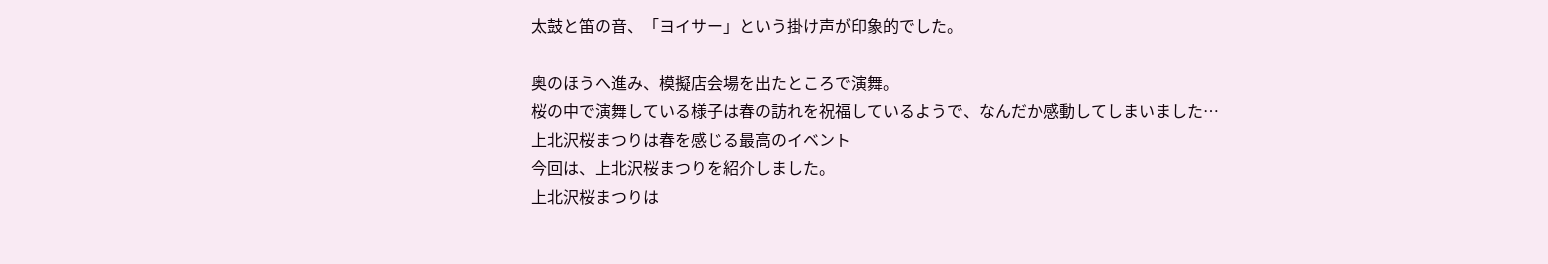太鼓と笛の音、「ヨイサー」という掛け声が印象的でした。

奥のほうへ進み、模擬店会場を出たところで演舞。
桜の中で演舞している様子は春の訪れを祝福しているようで、なんだか感動してしまいました…
上北沢桜まつりは春を感じる最高のイベント
今回は、上北沢桜まつりを紹介しました。
上北沢桜まつりは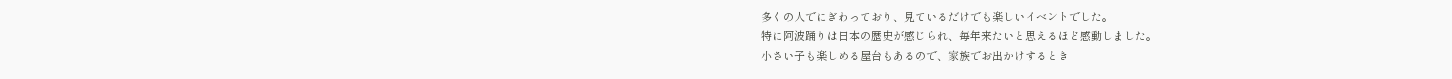多くの人でにぎわっており、見ているだけでも楽しいイベントでした。
特に阿波踊りは日本の歴史が感じられ、毎年来たいと思えるほど感動しました。
小さい子も楽しめる屋台もあるので、家族でお出かけするとき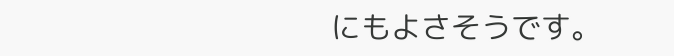にもよさそうです。